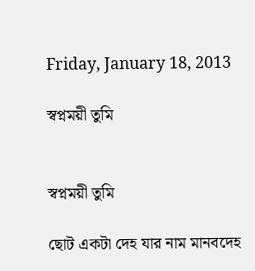Friday, January 18, 2013

স্বপ্নময়ী তুমি


স্বপ্নময়ী তুমি

ছোট একটা দেহ যার নাম মানবদেহ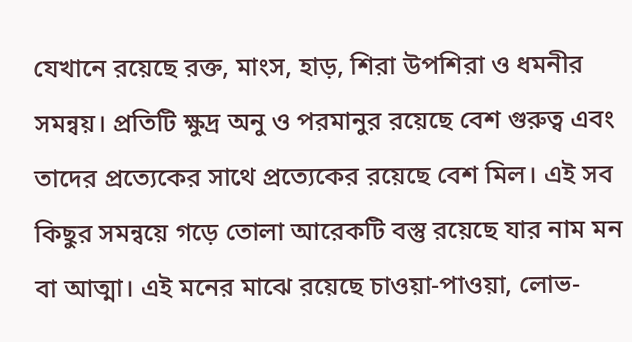যেখানে রয়েছে রক্ত, মাংস, হাড়, শিরা উপশিরা ও ধমনীর সমন্বয়। প্রতিটি ক্ষুদ্র অনু ও পরমানুর রয়েছে বেশ গুরুত্ব এবং তাদের প্রত্যেকের সাথে প্রত্যেকের রয়েছে বেশ মিল। এই সব কিছুর সমন্বয়ে গড়ে তোলা আরেকটি বস্তু রয়েছে যার নাম মন বা আত্মা। এই মনের মাঝে রয়েছে চাওয়া-পাওয়া, লোভ-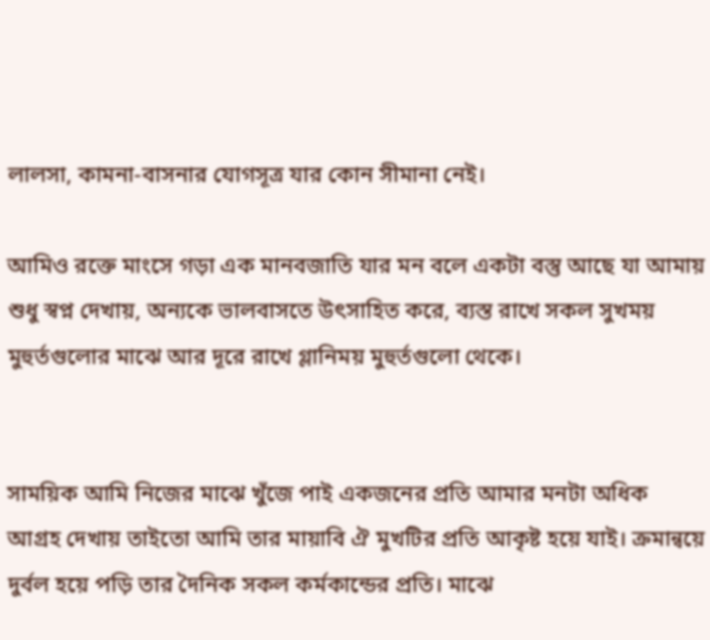লালসা, কামনা-বাসনার যোগসূত্র যার কোন সীমানা নেই।

আমিও রক্তে মাংসে গড়া এক মানবজাতি যার মন বলে একটা বস্তু আছে যা আমায় শুধু স্বপ্ন দেখায়, অন্যকে ভালবাসতে উৎসাহিত করে, ব্যস্ত রাখে সকল সুখময় মুহুর্তগুলোর মাঝে আর দূরে রাখে গ্লানিময় মুহুর্তগুলো থেকে।


সাময়িক আমি নিজের মাঝে খুঁজে পাই একজনের প্রতি আমার মনটা অধিক আগ্রহ দেখায় তাইতো আমি তার মায়াবি ঐ মুখটির প্রতি আকৃষ্ট হয়ে যাই। ক্রমান্বয়ে দুর্বল হয়ে পড়ি তার দৈনিক সকল কর্মকান্ডের প্রতি। মাঝে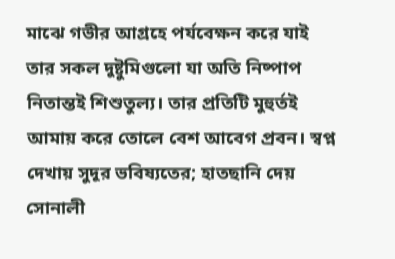মাঝে গভীর আগ্রহে পর্যবেক্ষন করে যাই তার সকল দুষ্টুমিগুলো যা অতি নিষ্পাপ নিতান্তই শিশুতুল্য। তার প্রতিটি মুহুর্তই আমায় করে তোলে বেশ আবেগ প্রবন। স্বপ্ন দেখায় সুদূর ভবিষ্যতের; হাতছানি দেয় সোনালী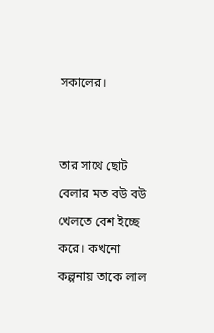সকালের।


তার সাথে ছোট বেলার মত বউ বউ খেলতে বেশ ইচ্ছে করে। কখনো কল্পনায় তাকে লাল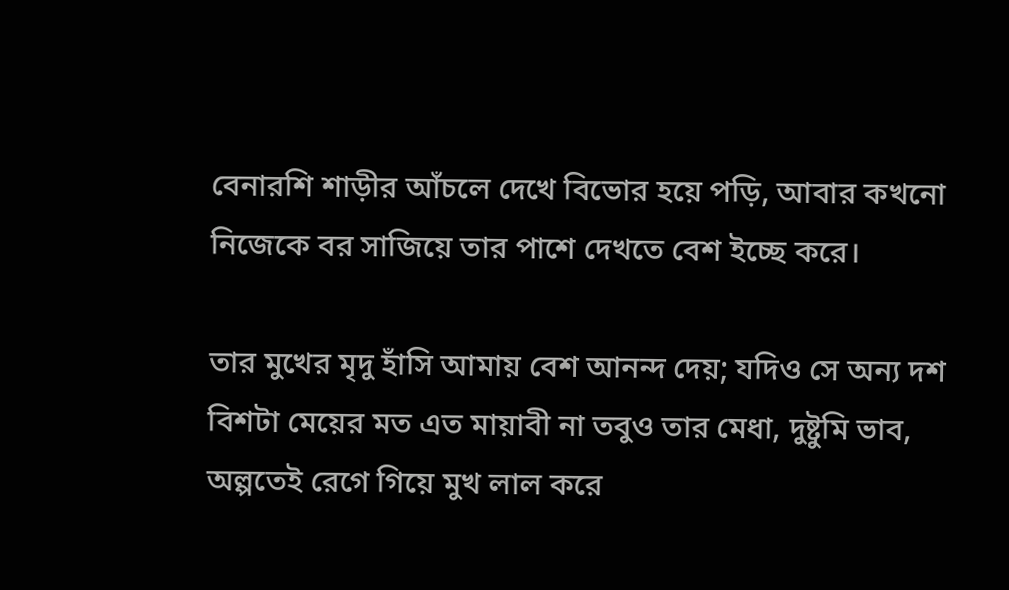বেনারশি শাড়ীর আঁচলে দেখে বিভোর হয়ে পড়ি, আবার কখনো নিজেকে বর সাজিয়ে তার পাশে দেখতে বেশ ইচ্ছে করে।

তার মুখের মৃদু হাঁসি আমায় বেশ আনন্দ দেয়; যদিও সে অন্য দশ বিশটা মেয়ের মত এত মায়াবী না তবুও তার মেধা, দুষ্টুমি ভাব, অল্পতেই রেগে গিয়ে মুখ লাল করে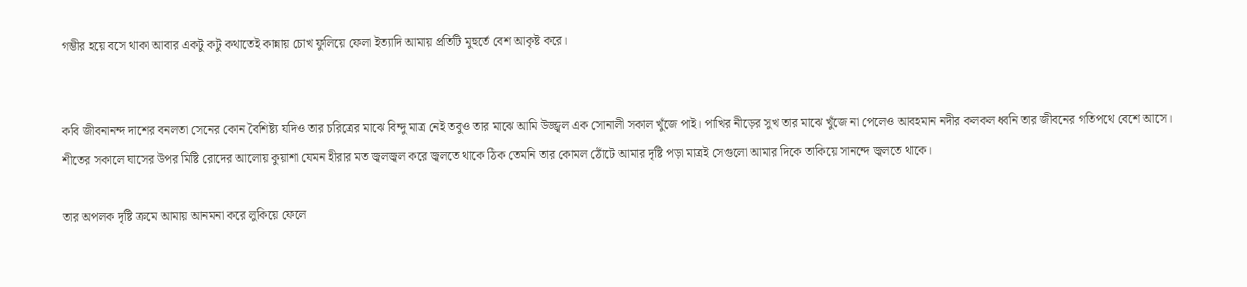গম্ভীর হয়ে বসে থাকা আবার একটু কটু কথাতেই কান্নায় চোখ ফুলিয়ে ফেলা ইত্যাদি আমায় প্রতিটি মুহুর্তে বেশ আকৃষ্ট করে।


কবি জীবনানন্দ দাশের বনলতা সেনের কোন বৈশিষ্ট্য যদিও তার চরিত্রের মাঝে বিন্দু মাত্র নেই তবুও তার মাঝে আমি উজ্জ্বল এক সোনালী সকাল খুঁজে পাই। পাখির নীড়ের সুখ তার মাঝে খুঁজে না পেলেও আবহমান নদীর কলকল ধ্বনি তার জীবনের গতিপথে বেশে আসে। শীতের সকালে ঘাসের উপর মিষ্টি রোদের আলোয় কুয়াশা যেমন হীরার মত জ্বলজ্বল করে জ্বলতে থাকে ঠিক তেমনি তার কোমল ঠোঁটে আমার দৃষ্টি পড়া মাত্রই সেগুলো আমার দিকে তাকিয়ে সানন্দে জ্বলতে থাকে।

তার অপলক দৃষ্টি ক্রমে আমায় আনমনা করে লুকিয়ে ফেলে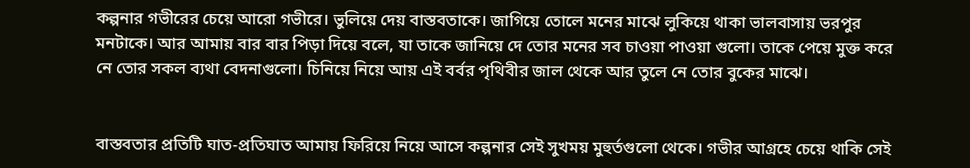কল্পনার গভীরের চেয়ে আরো গভীরে। ভুলিয়ে দেয় বাস্তবতাকে। জাগিয়ে তোলে মনের মাঝে লুকিয়ে থাকা ভালবাসায় ভরপুর মনটাকে। আর আমায় বার বার পিড়া দিয়ে বলে, যা তাকে জানিয়ে দে তোর মনের সব চাওয়া পাওয়া গুলো। তাকে পেয়ে মুক্ত করে নে তোর সকল ব্যথা বেদনাগুলো। চিনিয়ে নিয়ে আয় এই বর্বর পৃথিবীর জাল থেকে আর তুলে নে তোর বুকের মাঝে।


বাস্তবতার প্রতিটি ঘাত-প্রতিঘাত আমায় ফিরিয়ে নিয়ে আসে কল্পনার সেই সুখময় মুহুর্তগুলো থেকে। গভীর আগ্রহে চেয়ে থাকি সেই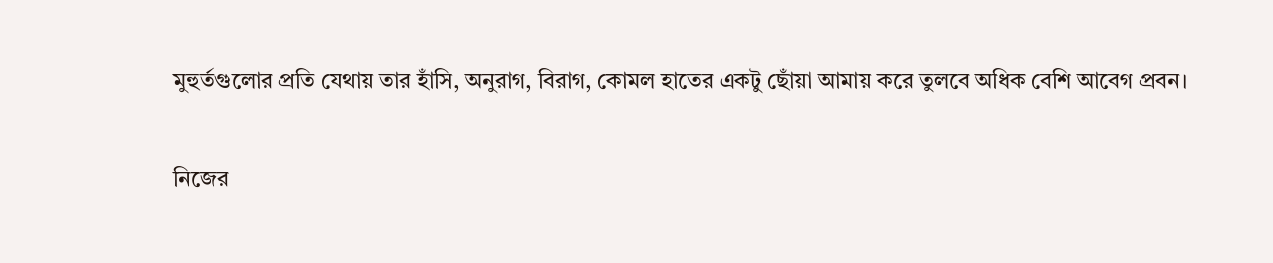মুহুর্তগুলোর প্রতি যেথায় তার হাঁসি, অনুরাগ, বিরাগ, কোমল হাতের একটু ছোঁয়া আমায় করে তুলবে অধিক বেশি আবেগ প্রবন।

নিজের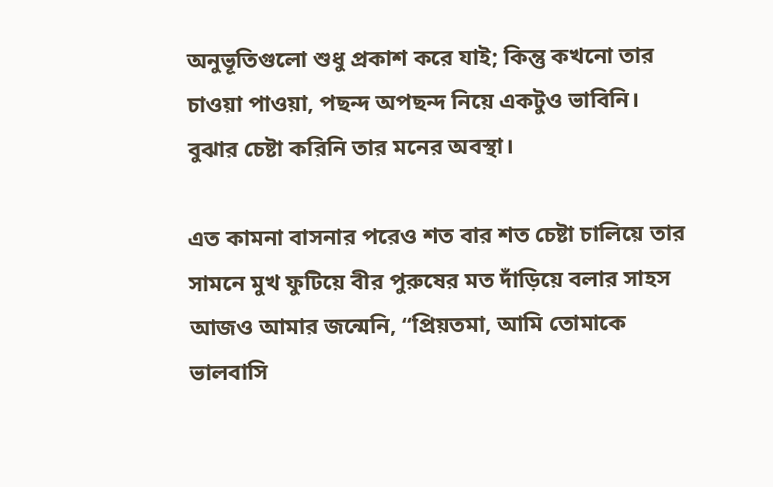অনুভূতিগুলো শুধু প্রকাশ করে যাই; কিন্তু কখনো তার চাওয়া পাওয়া, পছন্দ অপছন্দ নিয়ে একটুও ভাবিনি। বুঝার চেষ্টা করিনি তার মনের অবস্থা।

এত কামনা বাসনার পরেও শত বার শত চেষ্টা চালিয়ে তার সামনে মুখ ফুটিয়ে বীর পুরুষের মত দাঁড়িয়ে বলার সাহস আজও আমার জন্মেনি, “প্রিয়তমা, আমি তোমাকে ভালবাসি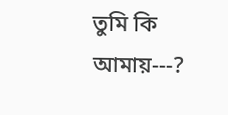তুমি কি আমায়---?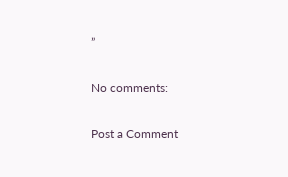”

No comments:

Post a Comment